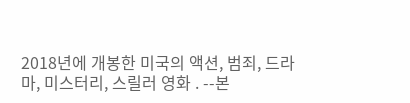2018년에 개봉한 미국의 액션, 범죄, 드라마, 미스터리, 스릴러 영화 . --본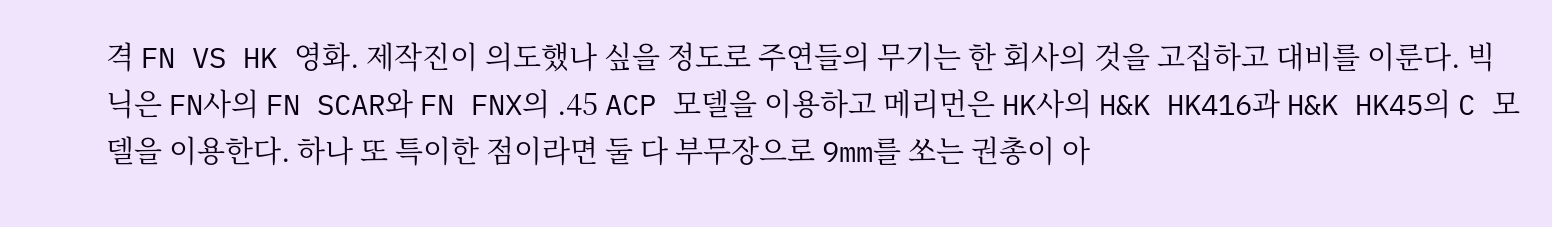격 FN VS HK 영화. 제작진이 의도했나 싶을 정도로 주연들의 무기는 한 회사의 것을 고집하고 대비를 이룬다. 빅 닉은 FN사의 FN SCAR와 FN FNX의 .45 ACP 모델을 이용하고 메리먼은 HK사의 H&K HK416과 H&K HK45의 C 모델을 이용한다. 하나 또 특이한 점이라면 둘 다 부무장으로 9mm를 쏘는 권총이 아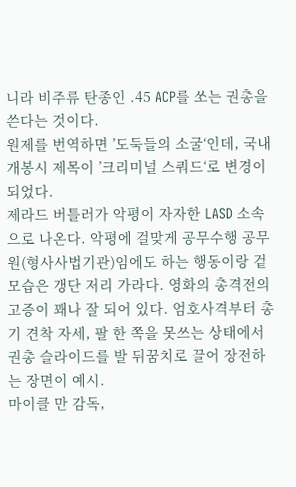니라 비주류 탄종인 .45 ACP를 쏘는 권총을 쓴다는 것이다.
원제를 번역하면 ’도둑들의 소굴‘인데, 국내 개봉시 제목이 ’크리미널 스쿼드‘로 변경이 되었다.
제라드 버틀러가 악평이 자자한 LASD 소속으로 나온다. 악평에 걸맞게 공무수행 공무원(형사사법기관)임에도 하는 행동이랑 겉모습은 갱단 저리 가라다. 영화의 총격전의 고증이 꽤나 잘 되어 있다. 엄호사격부터 총기 견착 자세, 팔 한 쪽을 못쓰는 상태에서 권총 슬라이드를 발 뒤꿈치로 끌어 장전하는 장면이 예시.
마이클 만 감독,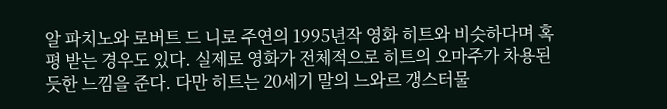알 파치노와 로버트 드 니로 주연의 1995년작 영화 히트와 비슷하다며 혹평 받는 경우도 있다. 실제로 영화가 전체적으로 히트의 오마주가 차용된 듯한 느낌을 준다. 다만 히트는 20세기 말의 느와르 갱스터물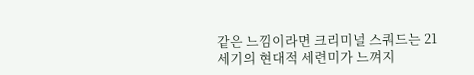같은 느낌이라면 크리미널 스쿼드는 21세기의 현대적 세련미가 느껴지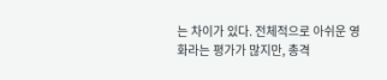는 차이가 있다. 전체적으로 아쉬운 영화라는 평가가 많지만, 총격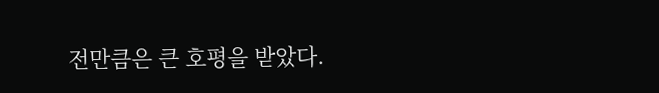전만큼은 큰 호평을 받았다.